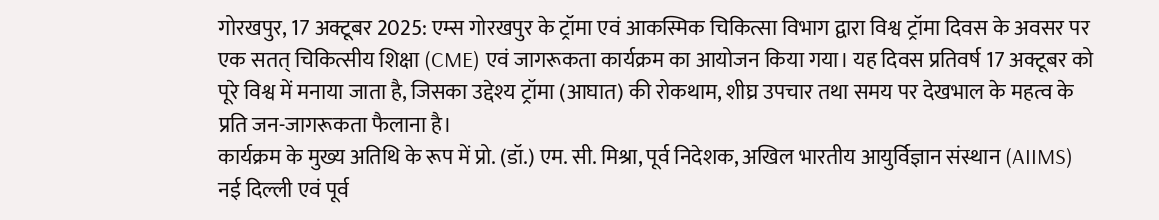गोरखपुर, 17 अक्टूबर 2025: एम्स गोरखपुर के ट्रॉमा एवं आकस्मिक चिकित्सा विभाग द्वारा विश्व ट्रॉमा दिवस के अवसर पर एक सतत् चिकित्सीय शिक्षा (CME) एवं जागरूकता कार्यक्रम का आयोजन किया गया। यह दिवस प्रतिवर्ष 17 अक्टूबर को पूरे विश्व में मनाया जाता है, जिसका उद्देश्य ट्रॉमा (आघात) की रोकथाम, शीघ्र उपचार तथा समय पर देखभाल के महत्व के प्रति जन-जागरूकता फैलाना है।
कार्यक्रम के मुख्य अतिथि के रूप में प्रो. (डॉ.) एम. सी. मिश्रा, पूर्व निदेशक, अखिल भारतीय आयुर्विज्ञान संस्थान (AIIMS) नई दिल्ली एवं पूर्व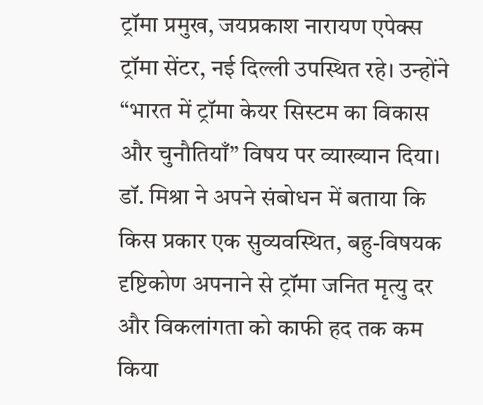ट्रॉमा प्रमुख, जयप्रकाश नारायण एपेक्स ट्रॉमा सेंटर, नई दिल्ली उपस्थित रहे। उन्होंने “भारत में ट्रॉमा केयर सिस्टम का विकास और चुनौतियाँ” विषय पर व्याख्यान दिया। डॉ. मिश्रा ने अपने संबोधन में बताया कि किस प्रकार एक सुव्यवस्थित, बहु-विषयक दृष्टिकोण अपनाने से ट्रॉमा जनित मृत्यु दर और विकलांगता को काफी हद तक कम किया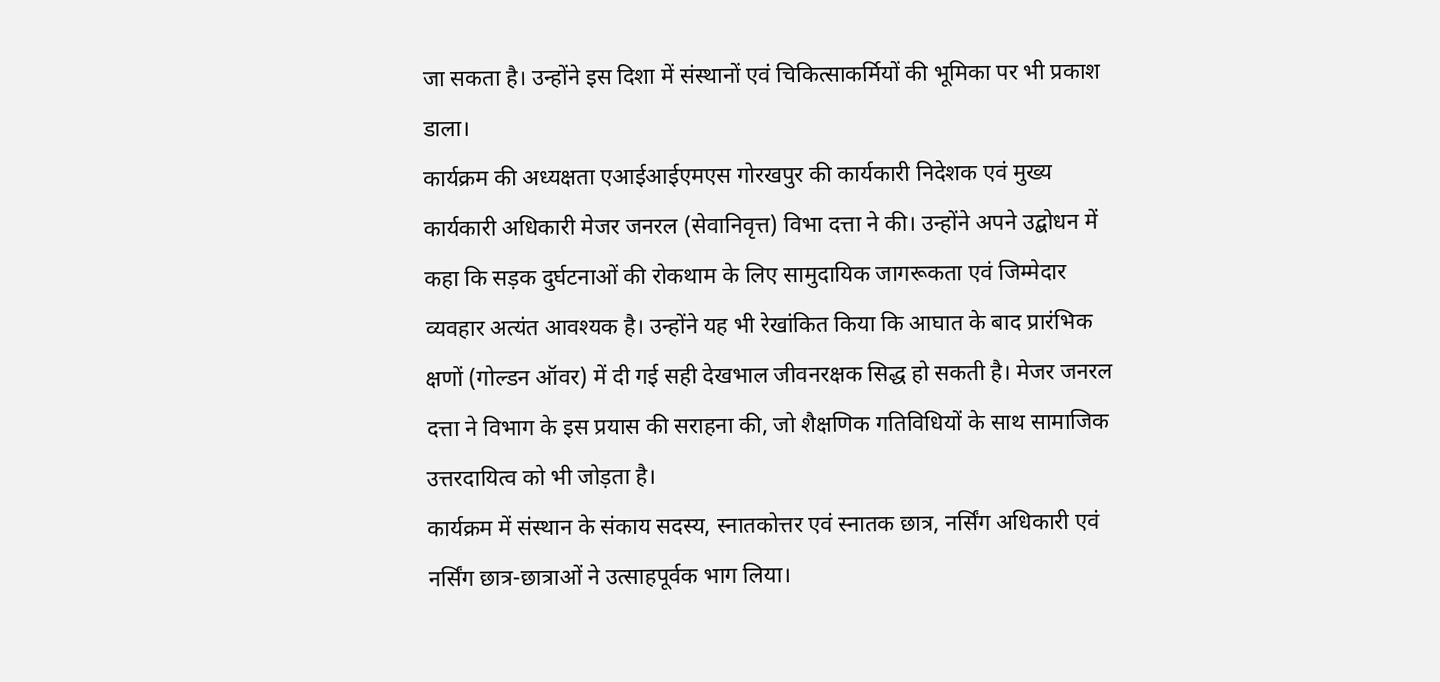जा सकता है। उन्होंने इस दिशा में संस्थानों एवं चिकित्साकर्मियों की भूमिका पर भी प्रकाश डाला।
कार्यक्रम की अध्यक्षता एआईआईएमएस गोरखपुर की कार्यकारी निदेशक एवं मुख्य कार्यकारी अधिकारी मेजर जनरल (सेवानिवृत्त) विभा दत्ता ने की। उन्होंने अपने उद्बोधन में कहा कि सड़क दुर्घटनाओं की रोकथाम के लिए सामुदायिक जागरूकता एवं जिम्मेदार व्यवहार अत्यंत आवश्यक है। उन्होंने यह भी रेखांकित किया कि आघात के बाद प्रारंभिक क्षणों (गोल्डन ऑवर) में दी गई सही देखभाल जीवनरक्षक सिद्ध हो सकती है। मेजर जनरल दत्ता ने विभाग के इस प्रयास की सराहना की, जो शैक्षणिक गतिविधियों के साथ सामाजिक उत्तरदायित्व को भी जोड़ता है।
कार्यक्रम में संस्थान के संकाय सदस्य, स्नातकोत्तर एवं स्नातक छात्र, नर्सिंग अधिकारी एवं नर्सिंग छात्र-छात्राओं ने उत्साहपूर्वक भाग लिया।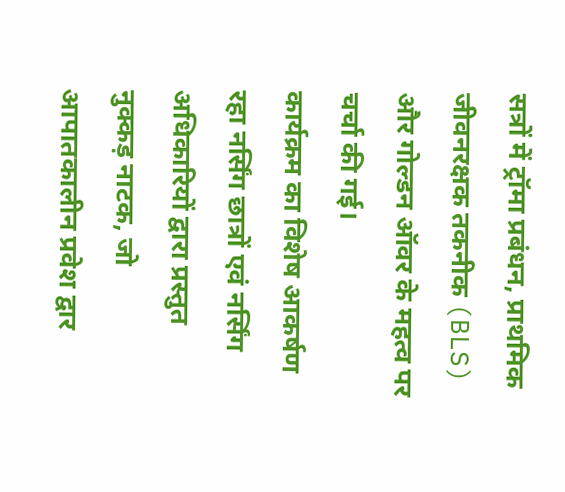सत्रों में ट्रॉमा प्रबंधन, प्राथमिक जीवनरक्षक तकनीक (BLS) और गोल्डन ऑवर के महत्व पर चर्चा की गई।
कार्यक्रम का विशेष आकर्षण रहा नर्सिंग छात्रों एवं नर्सिंग अधिकारियों द्वारा प्रस्तुत नुक्कड़ नाटक, जो आपातकालीन प्रवेश द्वार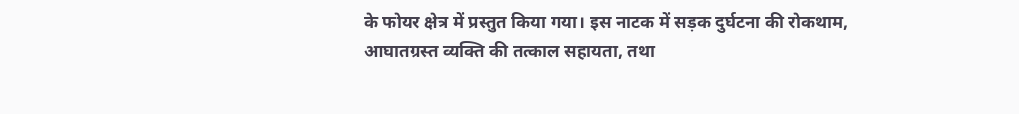के फोयर क्षेत्र में प्रस्तुत किया गया। इस नाटक में सड़क दुर्घटना की रोकथाम, आघातग्रस्त व्यक्ति की तत्काल सहायता, तथा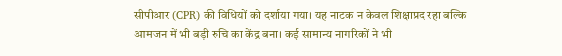सीपीआर (CPR) की विधियों को दर्शाया गया। यह नाटक न केवल शिक्षाप्रद रहा बल्कि आमजन में भी बड़ी रुचि का केंद्र बना। कई सामान्य नागरिकों ने भी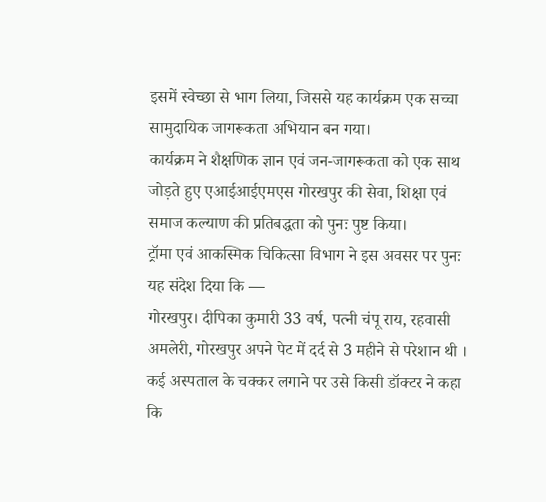इसमें स्वेच्छा से भाग लिया, जिससे यह कार्यक्रम एक सच्चा सामुदायिक जागरूकता अभियान बन गया।
कार्यक्रम ने शैक्षणिक ज्ञान एवं जन-जागरूकता को एक साथ जोड़ते हुए एआईआईएमएस गोरखपुर की सेवा, शिक्षा एवं समाज कल्याण की प्रतिबद्धता को पुनः पुष्ट किया।
ट्रॉमा एवं आकस्मिक चिकित्सा विभाग ने इस अवसर पर पुनः यह संदेश दिया कि —
गोरखपुर। दीपिका कुमारी 33 वर्ष, पत्नी चंपू राय, रहवासी अमलेरी, गोरखपुर अपने पेट में दर्द से 3 महीने से परेशान थी । कई अस्पताल के चक्कर लगाने पर उसे किसी डॉक्टर ने कहा कि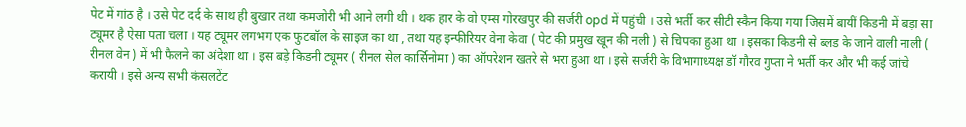पेट में गांठ है । उसे पेट दर्द के साथ ही बुखार तथा कमजोरी भी आने लगी थी । थक हार के वो एम्स गोरखपुर की सर्जरी opd में पहुंची । उसे भर्ती कर सीटी स्कैन किया गया जिसमें बायीं किडनी में बड़ा सा ट्यूमर है ऐसा पता चला । यह ट्यूमर लगभग एक फुटबॉल के साइज का था , तथा यह इन्फीरियर वेना केवा ( पेट की प्रमुख खून की नली ) से चिपका हुआ था । इसका किडनी से ब्लड के जाने वाली नाली ( रीनल वेन ) में भी फैलने का अंदेशा था । इस बड़े किडनी ट्यूमर ( रीनल सेल कार्सिनोमा ) का ऑपरेशन खतरे से भरा हुआ था । इसे सर्जरी के विभागाध्यक्ष डॉ गौरव गुप्ता ने भर्ती कर और भी कई जांचे करायी । इसे अन्य सभी कंसलटेंट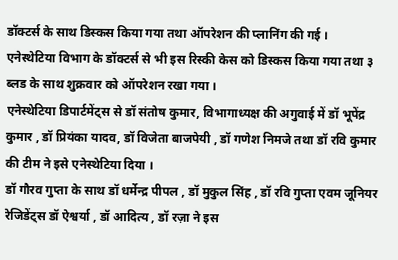डॉक्टर्स के साथ डिस्कस किया गया तथा ऑपरेशन की प्लानिंग की गई । एनेस्थेटिया विभाग के डॉक्टर्स से भी इस रिस्की केस को डिस्कस किया गया तथा ३ ब्लड के साथ शुक्रवार को ऑपरेशन रखा गया ।
एनेस्थेटिया डिपार्टमेंट्स से डॉ संतोष कुमार, विभागाध्यक्ष की अगुवाई में डॉ भूपेंद्र कुमार , डॉ प्रियंका यादव, डॉ विजेता बाजपेयी , डॉ गणेश निमजे तथा डॉ रवि कुमार की टीम ने इसे एनेस्थेटिया दिया ।
डॉ गौरव गुप्ता के साथ डॉ धर्मेन्द्र पीपल , डॉ मुकुल सिंह , डॉ रवि गुप्ता एवम जूनियर रेजिडेंट्स डॉ ऐश्वर्या , डॉ आदित्य , डॉ रज़ा ने इस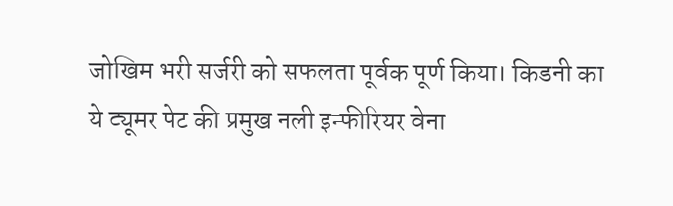जोखिम भरी सर्जरी को सफलता पूर्वक पूर्ण किया। किडनी का ये ट्यूमर पेट की प्रमुख नली इन्फीरियर वेना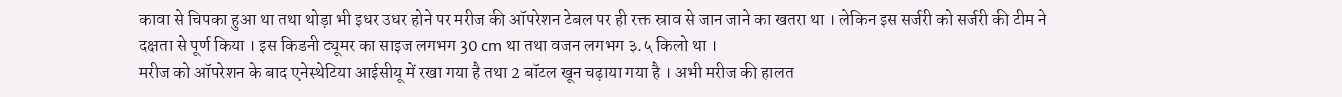कावा से चिपका हुआ था तथा थोड़ा भी इधर उधर होने पर मरीज की ऑपरेशन टेबल पर ही रक्त स्राव से जान जाने का खतरा था । लेकिन इस सर्जरी को सर्जरी की टीम ने दक्षता से पूर्ण किया । इस किडनी ट्यूमर का साइज लगभग 30 cm था तथा वजन लगभग ३.५ किलो था ।
मरीज को ऑपरेशन के बाद एनेस्थेटिया आईसीयू में रखा गया है तथा 2 बॉटल खून चढ़ाया गया है । अभी मरीज की हालत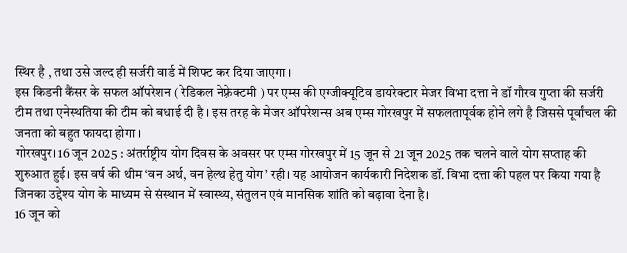स्थिर है , तथा उसे जल्द ही सर्जरी वार्ड में शिफ्ट कर दिया जाएगा ।
इस किडनी कैंसर के सफल ऑपरेशन ( रेडिकल नेफ़्रेक्टमी ) पर एम्स की एग्जीक्यूटिव डायरेक्टार मेजर विभा दत्ता ने डॉ गौरव गुप्ता की सर्जरी टीम तथा एनेस्थतिया की टीम को बधाई दी है । इस तरह के मेजर ऑपरेशन्स अब एम्स गोरखपुर में सफलतापूर्वक होने लगे है जिससे पूर्वांचल की जनता को बहुत फायदा होगा ।
गोरखपुर। 16 जून 2025 : अंतर्राष्ट्रीय योग दिवस के अवसर पर एम्स गोरखपुर में 15 जून से 21 जून 2025 तक चलने वाले योग सप्ताह की शुरुआत हुई। इस वर्ष की थीम ‘वन अर्थ, वन हेल्थ हेतु योग’ रही। यह आयोजन कार्यकारी निदेशक डॉ. विभा दत्ता की पहल पर किया गया है जिनका उद्देश्य योग के माध्यम से संस्थान में स्वास्थ्य, संतुलन एवं मानसिक शांति को बढ़ावा देना है।
16 जून को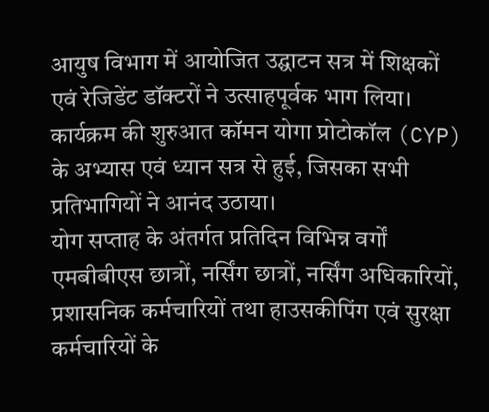आयुष विभाग में आयोजित उद्घाटन सत्र में शिक्षकों एवं रेजिडेंट डॉक्टरों ने उत्साहपूर्वक भाग लिया। कार्यक्रम की शुरुआत कॉमन योगा प्रोटोकॉल (CYP) के अभ्यास एवं ध्यान सत्र से हुई, जिसका सभी प्रतिभागियों ने आनंद उठाया।
योग सप्ताह के अंतर्गत प्रतिदिन विभिन्न वर्गों एमबीबीएस छात्रों, नर्सिंग छात्रों, नर्सिंग अधिकारियों, प्रशासनिक कर्मचारियों तथा हाउसकीपिंग एवं सुरक्षा कर्मचारियों के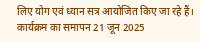लिए योग एवं ध्यान सत्र आयोजित किए जा रहे हैं। कार्यक्रम का समापन 21 जून 2025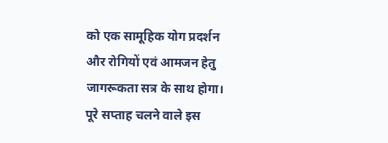को एक सामूहिक योग प्रदर्शन और रोगियों एवं आमजन हेतु जागरूकता सत्र के साथ होगा।
पूरे सप्ताह चलने वाले इस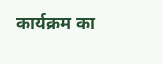कार्यक्रम का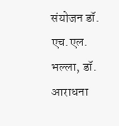संयोजन डॉ. एच.एल. भल्ला, डॉ. आराधना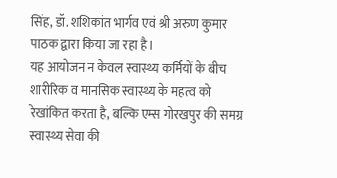सिंह, डॉ. शशिकांत भार्गव एवं श्री अरुण कुमार पाठक द्वारा किया जा रहा है।
यह आयोजन न केवल स्वास्थ्य कर्मियों के बीच शारीरिक व मानसिक स्वास्थ्य के महत्व को रेखांकित करता है, बल्कि एम्स गोरखपुर की समग्र स्वास्थ्य सेवा की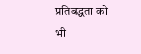प्रतिबद्धता को भी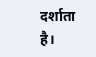दर्शाता है।